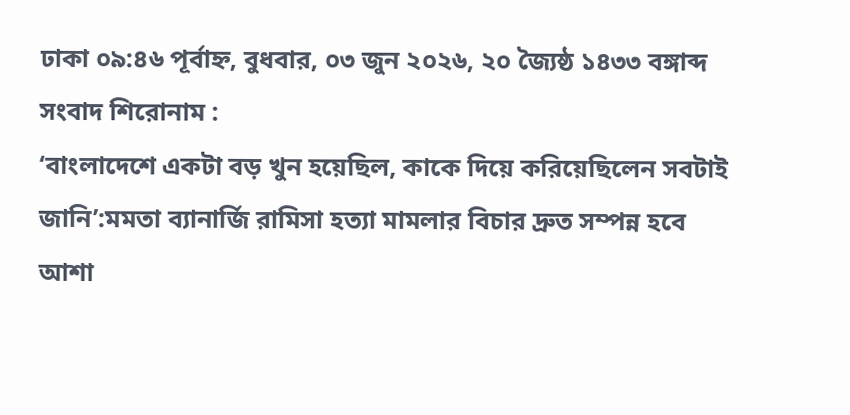ঢাকা ০৯:৪৬ পূর্বাহ্ন, বুধবার, ০৩ জুন ২০২৬, ২০ জ্যৈষ্ঠ ১৪৩৩ বঙ্গাব্দ
সংবাদ শিরোনাম :
‘বাংলাদেশে একটা বড় খুন হয়েছিল, কাকে দিয়ে করিয়েছিলেন সবটাই জানি’:মমতা ব্যানার্জি রামিসা হত্যা মামলার বিচার দ্রুত সম্পন্ন হবে আশা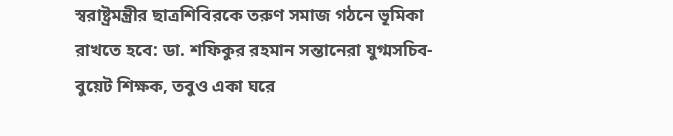স্বরাষ্ট্রমন্ত্রীর ছাত্রশিবিরকে তরুণ সমাজ গঠনে ভূমিকা রাখতে হবে: ডা. শফিকুর রহমান সন্তানেরা যুগ্মসচিব-বুয়েট শিক্ষক, তবুও একা ঘরে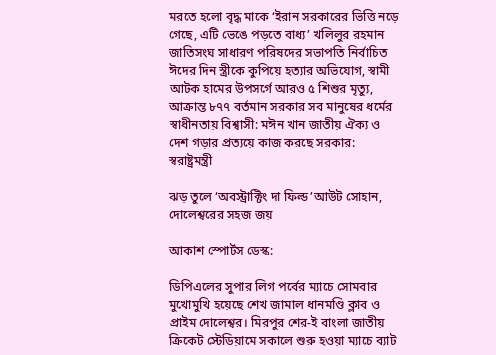মরতে হলো বৃদ্ধ মাকে ‘ইরান সরকারের ভিত্তি নড়ে গেছে, এটি ভেঙে পড়তে বাধ্য’ খলিলুর রহমান জাতিসংঘ সাধারণ পরিষদের সভাপতি নির্বাচিত ঈদের দিন স্ত্রীকে কুপিয়ে হত্যার অভিযোগ, স্বামী আটক হামের উপসর্গে আরও ৫ শিশুর মৃত্যু, আক্রান্ত ৮৭৭ বর্তমান সরকার সব মানুষের ধর্মের স্বাধীনতায় বিশ্বাসী: মঈন খান জাতীয় ঐক্য ও দেশ গড়ার প্রত্যয়ে কাজ করছে সরকার: স্বরাষ্ট্রমন্ত্রী

ঝড় তুলে ‘অবস্ট্রাক্টিং দা ফিল্ড’আউট সোহান, দোলেশ্বরের সহজ জয়

আকাশ স্পোর্টস ডেস্ক:

ডিপিএলের সুপার লিগ পর্বের ম্যাচে সোমবার মুখোমুখি হয়েছে শেখ জামাল ধানমণ্ডি ক্লাব ও প্রাইম দোলেশ্বর। মিরপুর শের-ই বাংলা জাতীয় ক্রিকেট স্টেডিয়ামে সকালে শুরু হওয়া ম্যাচে ব্যাট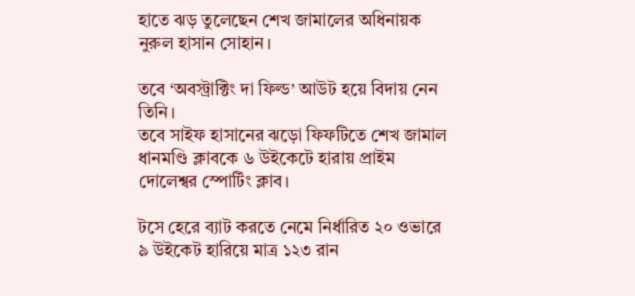হাতে ঝড় তুলেছেন শেখ জামালের অধিনায়ক নুরুল হাসান সোহান।

তবে ‘অবস্ট্রাক্টিং দা ফিল্ড’ আউট হয়ে বিদায় নেন তিনি।
তবে সাইফ হাসানের ঝড়ো ফিফটিতে শেখ জামাল ধানমণ্ডি ক্লাবকে ৬ উইকেটে হারায় প্রাইম দোলেশ্বর স্পোর্টিং ক্লাব।

টসে হেরে ব্যাট করতে নেমে নির্ধারিত ২০ ওভারে ৯ উইকেট হারিয়ে মাত্র ১২৩ রান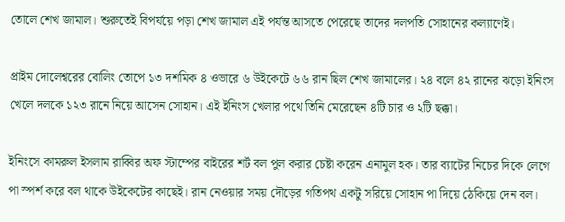তোলে শেখ জামাল। শুরুতেই বিপর্যয়ে পড়া শেখ জামাল এই পর্যন্ত আসতে পেরেছে তাদের দলপতি সোহানের কল্যাণেই।

প্রাইম দোলেশ্বরের বোলিং তোপে ১৩ দশমিক ৪ ওভারে ৬ উইকেটে ৬৬ রান ছিল শেখ জামালের। ২৪ বলে ৪২ রানের ঝড়ো ইনিংস খেলে দলকে ১২৩ রানে নিয়ে আসেন সোহান। এই ইনিংস খেলার পথে তিনি মেরেছেন ৪টি চার ও ২টি ছক্কা।

ইনিংসে কামরুল ইসলাম রাব্বির অফ স্টাম্পের বাইরের শর্ট বল পুল করার চেষ্টা করেন এনামুল হক। তার ব্যাটের নিচের দিকে লেগে পা স্পর্শ করে বল থাকে উইকেটের কাছেই। রান নেওয়ার সময় দৌড়ের গতিপথ একটু সরিয়ে সোহান পা দিয়ে ঠেকিয়ে দেন বল।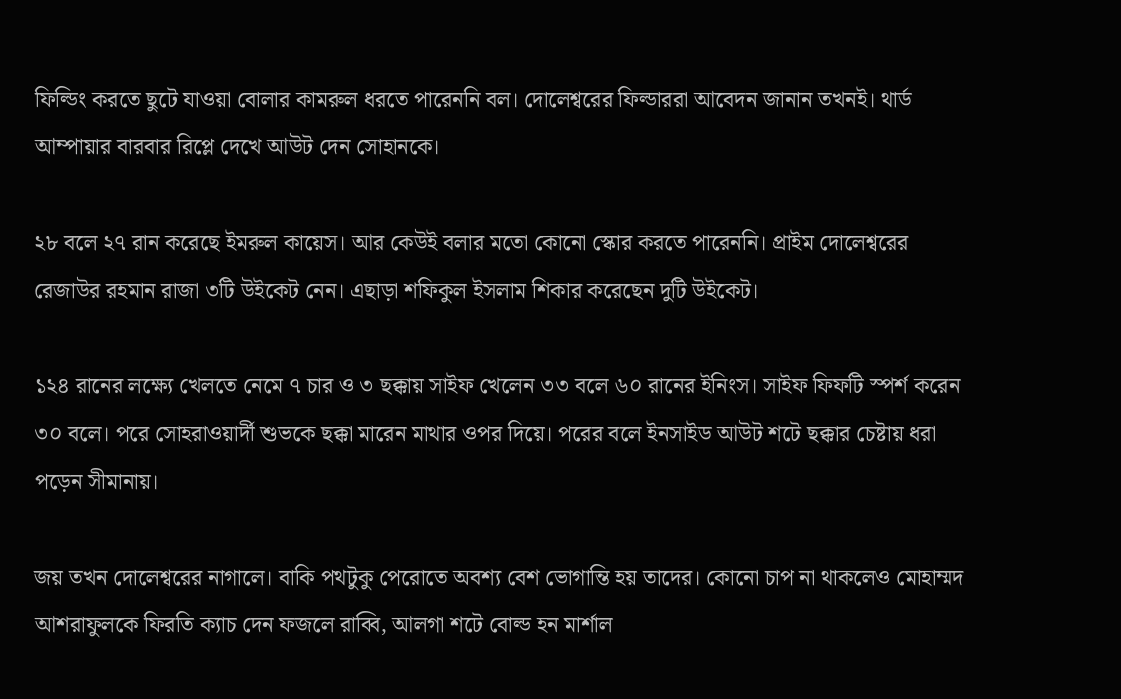ফিল্ডিং করতে ছুটে যাওয়া বোলার কামরুল ধরতে পারেননি বল। দোলেশ্বরের ফিল্ডাররা আবেদন জানান তখনই। থার্ড আম্পায়ার বারবার রিপ্লে দেখে আউট দেন সোহানকে।

২৮ বলে ২৭ রান করেছে ইমরুল কায়েস। আর কেউই বলার মতো কোনো স্কোর করতে পারেননি। প্রাইম দোলেশ্বরের রেজাউর রহমান রাজা ৩টি উইকেট নেন। এছাড়া শফিকুল ইসলাম শিকার করেছেন দুটি উইকেট।

১২৪ রানের লক্ষ্যে খেলতে নেমে ৭ চার ও ৩ ছক্কায় সাইফ খেলেন ৩৩ বলে ৬০ রানের ইনিংস। সাইফ ফিফটি স্পর্শ করেন ৩০ বলে। পরে সোহরাওয়ার্দী শুভকে ছক্কা মারেন মাথার ওপর দিয়ে। পরের বলে ইনসাইড আউট শটে ছক্কার চেষ্টায় ধরা পড়েন সীমানায়।

জয় তখন দোলেশ্বরের নাগালে। বাকি পথটুকু পেরোতে অবশ্য বেশ ভোগান্তি হয় তাদের। কোনো চাপ না থাকলেও মোহাম্মদ আশরাফুলকে ফিরতি ক্যাচ দেন ফজলে রাব্বি, আলগা শটে বোল্ড হন মার্শাল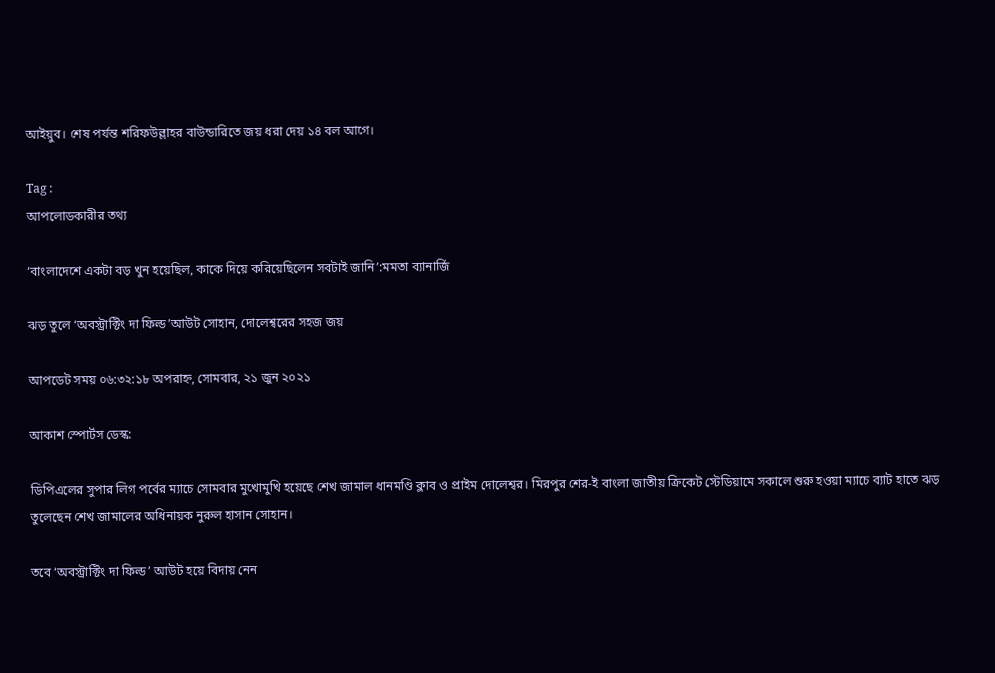আইয়ুব। শেষ পর্যন্ত শরিফউল্লাহর বাউন্ডারিতে জয় ধরা দেয় ১৪ বল আগে।

Tag :
আপলোডকারীর তথ্য

‘বাংলাদেশে একটা বড় খুন হয়েছিল, কাকে দিয়ে করিয়েছিলেন সবটাই জানি’:মমতা ব্যানার্জি

ঝড় তুলে ‘অবস্ট্রাক্টিং দা ফিল্ড’আউট সোহান, দোলেশ্বরের সহজ জয়

আপডেট সময় ০৬:৩২:১৮ অপরাহ্ন, সোমবার, ২১ জুন ২০২১

আকাশ স্পোর্টস ডেস্ক:

ডিপিএলের সুপার লিগ পর্বের ম্যাচে সোমবার মুখোমুখি হয়েছে শেখ জামাল ধানমণ্ডি ক্লাব ও প্রাইম দোলেশ্বর। মিরপুর শের-ই বাংলা জাতীয় ক্রিকেট স্টেডিয়ামে সকালে শুরু হওয়া ম্যাচে ব্যাট হাতে ঝড় তুলেছেন শেখ জামালের অধিনায়ক নুরুল হাসান সোহান।

তবে ‘অবস্ট্রাক্টিং দা ফিল্ড’ আউট হয়ে বিদায় নেন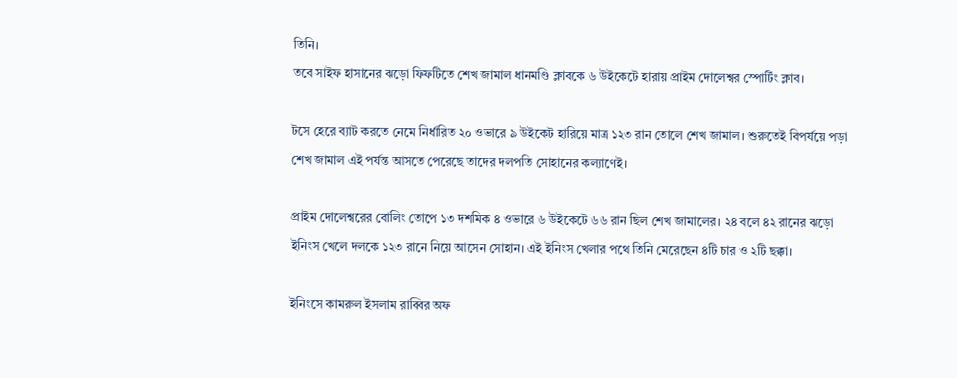তিনি।
তবে সাইফ হাসানের ঝড়ো ফিফটিতে শেখ জামাল ধানমণ্ডি ক্লাবকে ৬ উইকেটে হারায় প্রাইম দোলেশ্বর স্পোর্টিং ক্লাব।

টসে হেরে ব্যাট করতে নেমে নির্ধারিত ২০ ওভারে ৯ উইকেট হারিয়ে মাত্র ১২৩ রান তোলে শেখ জামাল। শুরুতেই বিপর্যয়ে পড়া শেখ জামাল এই পর্যন্ত আসতে পেরেছে তাদের দলপতি সোহানের কল্যাণেই।

প্রাইম দোলেশ্বরের বোলিং তোপে ১৩ দশমিক ৪ ওভারে ৬ উইকেটে ৬৬ রান ছিল শেখ জামালের। ২৪ বলে ৪২ রানের ঝড়ো ইনিংস খেলে দলকে ১২৩ রানে নিয়ে আসেন সোহান। এই ইনিংস খেলার পথে তিনি মেরেছেন ৪টি চার ও ২টি ছক্কা।

ইনিংসে কামরুল ইসলাম রাব্বির অফ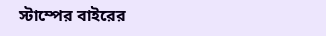স্টাম্পের বাইরের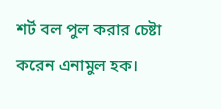শর্ট বল পুল করার চেষ্টা করেন এনামুল হক।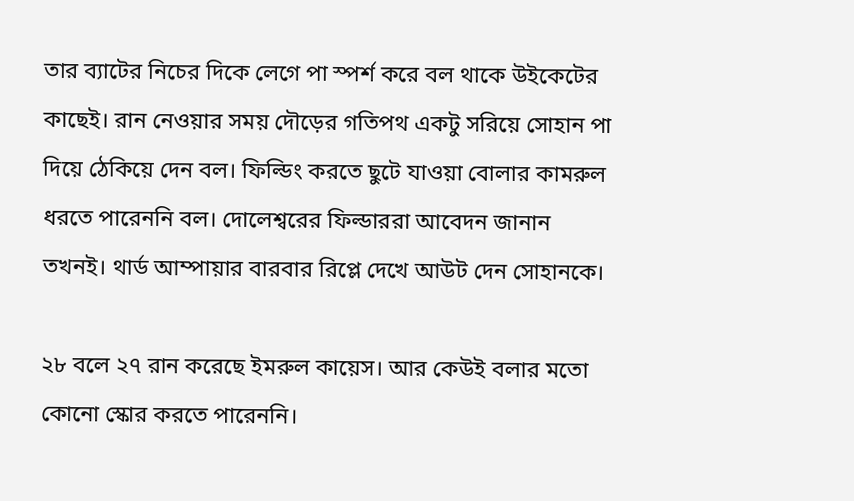তার ব্যাটের নিচের দিকে লেগে পা স্পর্শ করে বল থাকে উইকেটের কাছেই। রান নেওয়ার সময় দৌড়ের গতিপথ একটু সরিয়ে সোহান পা দিয়ে ঠেকিয়ে দেন বল। ফিল্ডিং করতে ছুটে যাওয়া বোলার কামরুল ধরতে পারেননি বল। দোলেশ্বরের ফিল্ডাররা আবেদন জানান তখনই। থার্ড আম্পায়ার বারবার রিপ্লে দেখে আউট দেন সোহানকে।

২৮ বলে ২৭ রান করেছে ইমরুল কায়েস। আর কেউই বলার মতো কোনো স্কোর করতে পারেননি।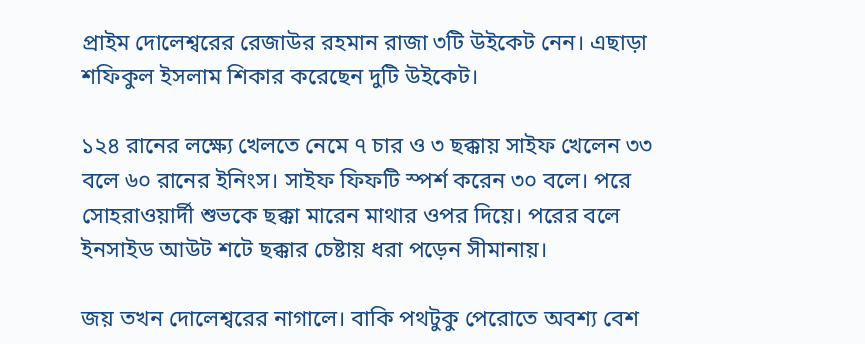প্রাইম দোলেশ্বরের রেজাউর রহমান রাজা ৩টি উইকেট নেন। এছাড়া শফিকুল ইসলাম শিকার করেছেন দুটি উইকেট।

১২৪ রানের লক্ষ্যে খেলতে নেমে ৭ চার ও ৩ ছক্কায় সাইফ খেলেন ৩৩ বলে ৬০ রানের ইনিংস। সাইফ ফিফটি স্পর্শ করেন ৩০ বলে। পরে সোহরাওয়ার্দী শুভকে ছক্কা মারেন মাথার ওপর দিয়ে। পরের বলে ইনসাইড আউট শটে ছক্কার চেষ্টায় ধরা পড়েন সীমানায়।

জয় তখন দোলেশ্বরের নাগালে। বাকি পথটুকু পেরোতে অবশ্য বেশ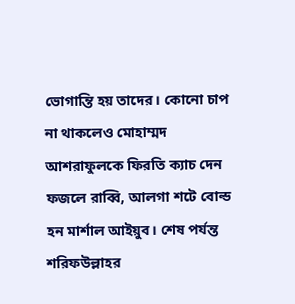ভোগান্তি হয় তাদের। কোনো চাপ না থাকলেও মোহাম্মদ আশরাফুলকে ফিরতি ক্যাচ দেন ফজলে রাব্বি, আলগা শটে বোল্ড হন মার্শাল আইয়ুব। শেষ পর্যন্ত শরিফউল্লাহর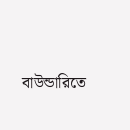বাউন্ডারিতে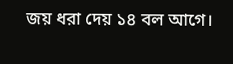জয় ধরা দেয় ১৪ বল আগে।